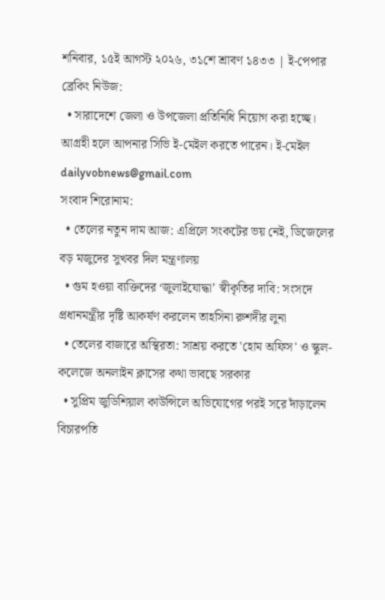শনিবার, ১৫ই আগস্ট ২০২৬, ৩১শে শ্রাবণ ১৪৩৩ | ই-পেপার
ব্রেকিং নিউজ:
  • সারাদেশে জেলা ও উপজেলা প্রতিনিধি নিয়োগ করা হচ্ছে। আগ্রহী হলে আপনার সিভি ই-মেইল করতে পারেন। ই-মেইল dailyvobnews@gmail.com
সংবাদ শিরোনাম:
  • তেলের নতুন দাম আজ: এপ্রিলে সংকটের ভয় নেই, ডিজেলের বড় মজুদের সুখবর দিল মন্ত্রণালয়
  • গুম হওয়া ব্যক্তিদের ‘জুলাইযোদ্ধা’ স্বীকৃতির দাবি: সংসদে প্রধানমন্ত্রীর দৃষ্টি আকর্ষণ করলেন তাহসিনা রুশদীর লুনা
  • তেলের বাজারে অস্থিরতা: সাশ্রয় করতে 'হোম অফিস' ও স্কুল-কলেজে অনলাইন ক্লাসের কথা ভাবছে সরকার
  • সুপ্রিম জুডিশিয়াল কাউন্সিলে অভিযোগের পরই সরে দাঁড়ালেন বিচারপতি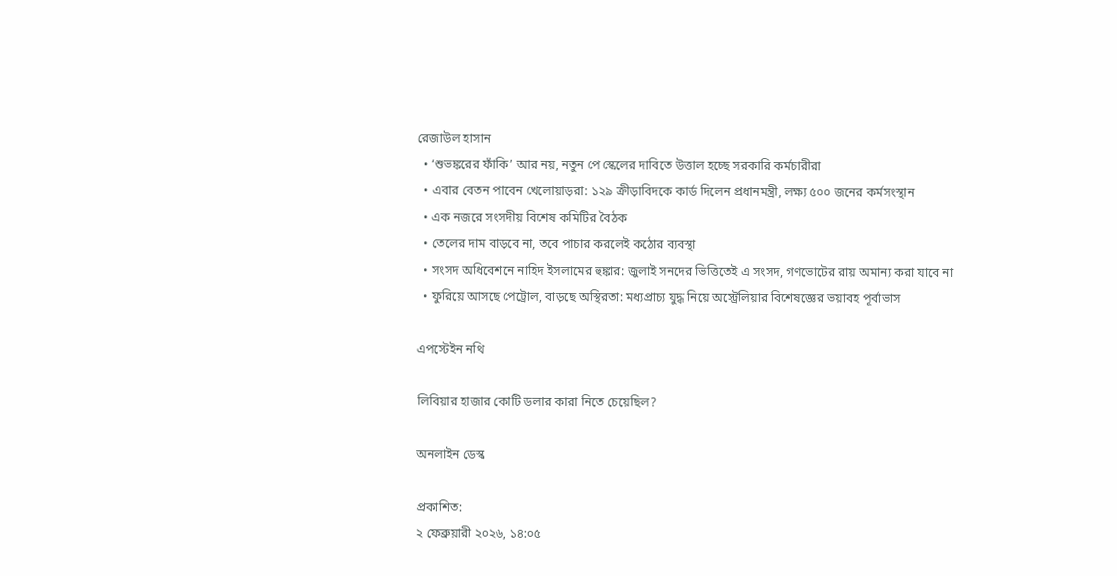রেজাউল হাসান
  • ‘শুভঙ্করের ফাঁকি’ আর নয়, নতুন পে স্কেলের দাবিতে উত্তাল হচ্ছে সরকারি কর্মচারীরা
  • এবার বেতন পাবেন খেলোয়াড়রা: ১২৯ ক্রীড়াবিদকে কার্ড দিলেন প্রধানমন্ত্রী, লক্ষ্য ৫০০ জনের কর্মসংস্থান
  • এক নজরে সংসদীয় বিশেষ কমিটির বৈঠক
  • তেলের দাম বাড়বে না, তবে পাচার করলেই কঠোর ব্যবস্থা
  • সংসদ অধিবেশনে নাহিদ ইসলামের হুঙ্কার: জুলাই সনদের ভিত্তিতেই এ সংসদ, গণভোটের রায় অমান্য করা যাবে না
  • ফুরিয়ে আসছে পেট্রোল, বাড়ছে অস্থিরতা: মধ্যপ্রাচ্য যুদ্ধ নিয়ে অস্ট্রেলিয়ার বিশেষজ্ঞের ভয়াবহ পূর্বাভাস

এপস্টেইন নথি

লিবিয়ার হাজার কোটি ডলার কারা নিতে চেয়েছিল?

অনলাইন ডেস্ক

প্রকাশিত:
২ ফেব্রুয়ারী ২০২৬, ১৪:০৫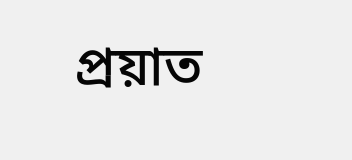প্রয়াত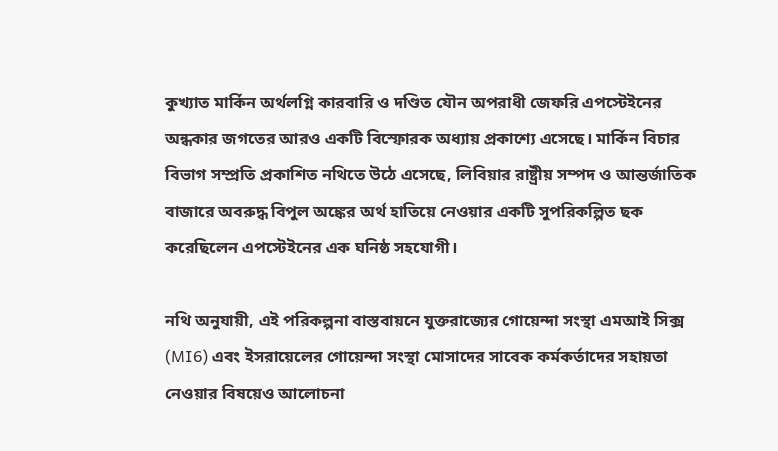কুখ্যাত মার্কিন অর্থলগ্নি কারবারি ও দণ্ডিত যৌন অপরাধী জেফরি এপস্টেইনের অন্ধকার জগতের আরও একটি বিস্ফোরক অধ্যায় প্রকাশ্যে এসেছে। মার্কিন বিচার বিভাগ সম্প্রতি প্রকাশিত নথিতে উঠে এসেছে, লিবিয়ার রাষ্ট্রীয় সম্পদ ও আন্তর্জাতিক বাজারে অবরুদ্ধ বিপুল অঙ্কের অর্থ হাতিয়ে নেওয়ার একটি সুপরিকল্পিত ছক করেছিলেন এপস্টেইনের এক ঘনিষ্ঠ সহযোগী।

নথি অনুযায়ী, এই পরিকল্পনা বাস্তবায়নে যুক্তরাজ্যের গোয়েন্দা সংস্থা এমআই সিক্স (MI6) এবং ইসরায়েলের গোয়েন্দা সংস্থা মোসাদের সাবেক কর্মকর্তাদের সহায়তা নেওয়ার বিষয়েও আলোচনা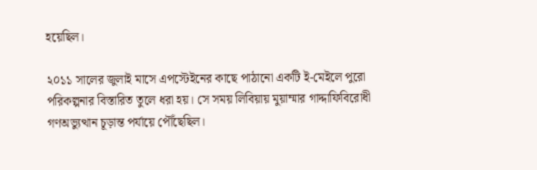হয়েছিল।

২০১১ সালের জুলাই মাসে এপস্টেইনের কাছে পাঠানো একটি ই-মেইলে পুরো পরিকল্পনার বিস্তারিত তুলে ধরা হয়। সে সময় লিবিয়ায় মুয়াম্মার গাদ্দাফিবিরোধী গণঅভ্যুত্থান চূড়ান্ত পর্যায়ে পৌঁছেছিল।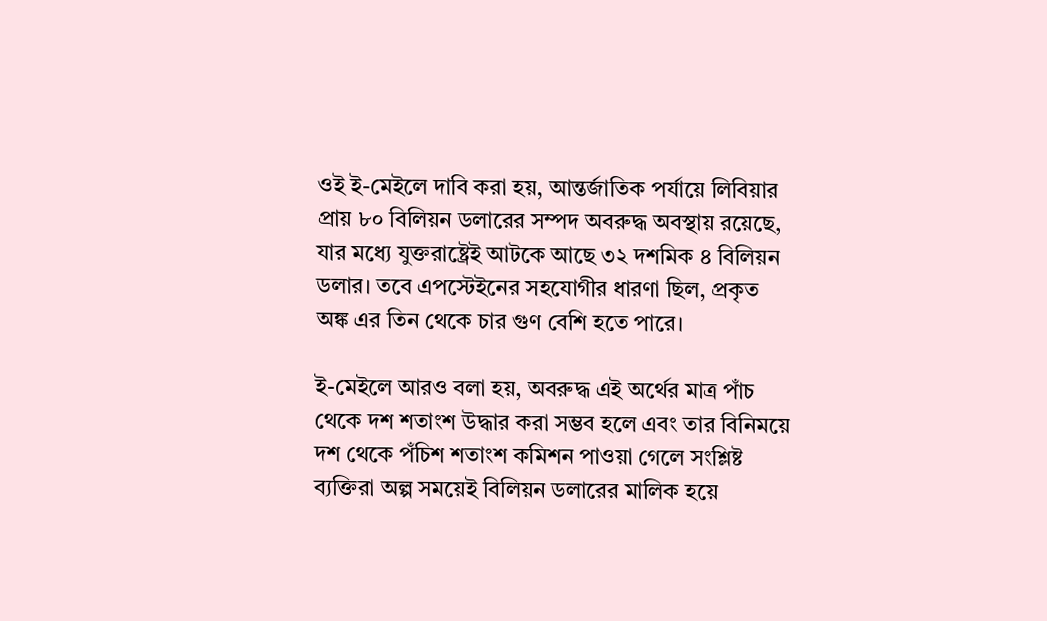ওই ই-মেইলে দাবি করা হয়, আন্তর্জাতিক পর্যায়ে লিবিয়ার প্রায় ৮০ বিলিয়ন ডলারের সম্পদ অবরুদ্ধ অবস্থায় রয়েছে, যার মধ্যে যুক্তরাষ্ট্রেই আটকে আছে ৩২ দশমিক ৪ বিলিয়ন ডলার। তবে এপস্টেইনের সহযোগীর ধারণা ছিল, প্রকৃত অঙ্ক এর তিন থেকে চার গুণ বেশি হতে পারে।

ই-মেইলে আরও বলা হয়, অবরুদ্ধ এই অর্থের মাত্র পাঁচ থেকে দশ শতাংশ উদ্ধার করা সম্ভব হলে এবং তার বিনিময়ে দশ থেকে পঁচিশ শতাংশ কমিশন পাওয়া গেলে সংশ্লিষ্ট ব্যক্তিরা অল্প সময়েই বিলিয়ন ডলারের মালিক হয়ে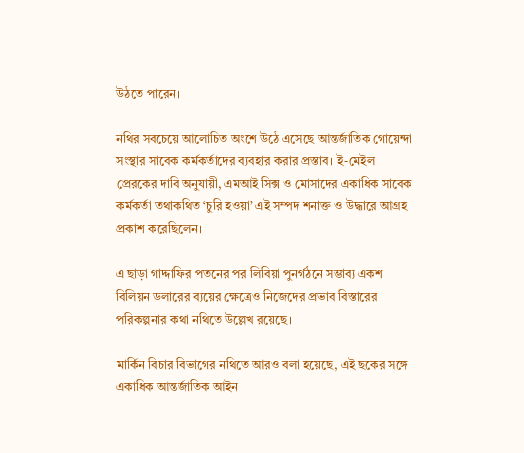উঠতে পারেন।

নথির সবচেয়ে আলোচিত অংশে উঠে এসেছে আন্তর্জাতিক গোয়েন্দা সংস্থার সাবেক কর্মকর্তাদের ব্যবহার করার প্রস্তাব। ই-মেইল প্রেরকের দাবি অনুযায়ী, এমআই সিক্স ও মোসাদের একাধিক সাবেক কর্মকর্তা তথাকথিত ‘চুরি হওয়া’ এই সম্পদ শনাক্ত ও উদ্ধারে আগ্রহ প্রকাশ করেছিলেন।

এ ছাড়া গাদ্দাফির পতনের পর লিবিয়া পুনর্গঠনে সম্ভাব্য একশ বিলিয়ন ডলারের ব্যয়ের ক্ষেত্রেও নিজেদের প্রভাব বিস্তারের পরিকল্পনার কথা নথিতে উল্লেখ রয়েছে।

মার্কিন বিচার বিভাগের নথিতে আরও বলা হয়েছে, এই ছকের সঙ্গে একাধিক আন্তর্জাতিক আইন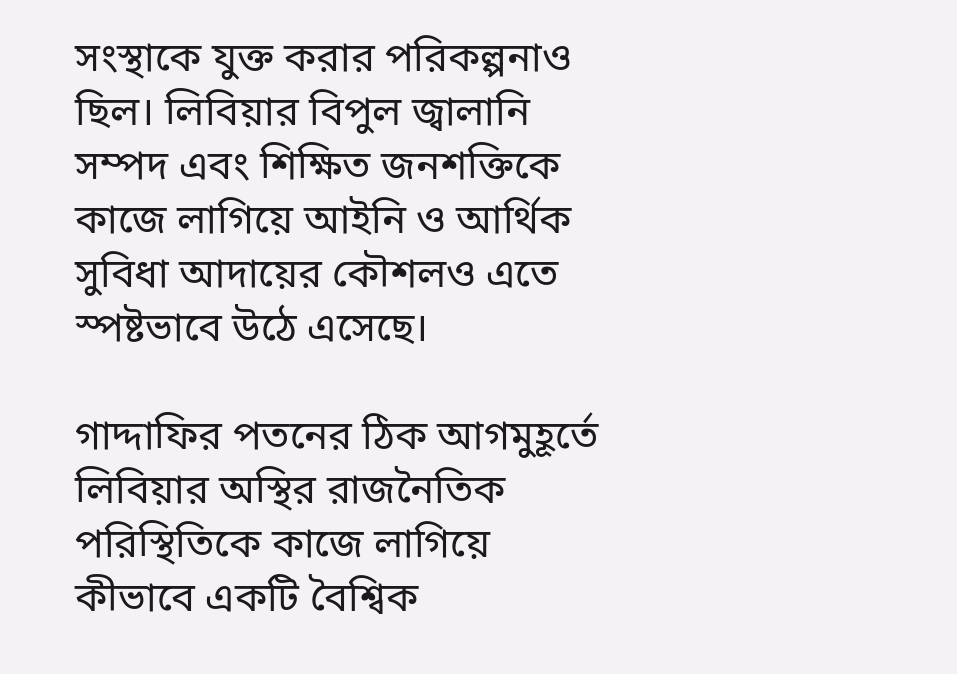সংস্থাকে যুক্ত করার পরিকল্পনাও ছিল। লিবিয়ার বিপুল জ্বালানি সম্পদ এবং শিক্ষিত জনশক্তিকে কাজে লাগিয়ে আইনি ও আর্থিক সুবিধা আদায়ের কৌশলও এতে স্পষ্টভাবে উঠে এসেছে।

গাদ্দাফির পতনের ঠিক আগমুহূর্তে লিবিয়ার অস্থির রাজনৈতিক পরিস্থিতিকে কাজে লাগিয়ে কীভাবে একটি বৈশ্বিক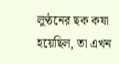লুণ্ঠনের ছক কষা হয়েছিল, তা এখন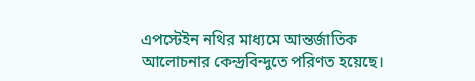এপস্টেইন নথির মাধ্যমে আন্তর্জাতিক আলোচনার কেন্দ্রবিন্দুতে পরিণত হয়েছে।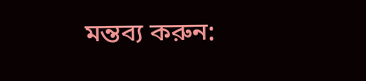মন্তব্য করুন: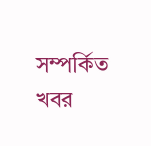সম্পর্কিত খবর